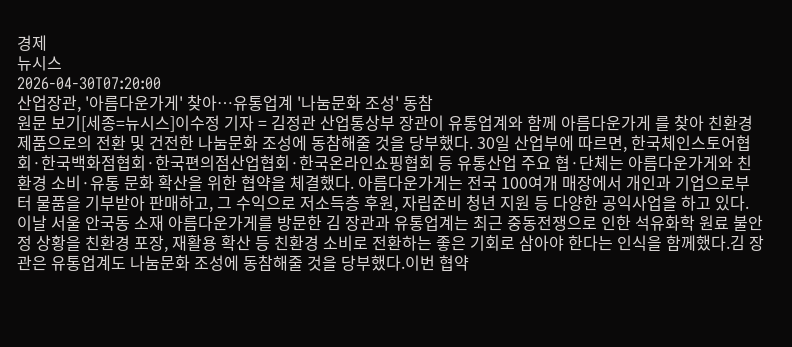경제
뉴시스
2026-04-30T07:20:00
산업장관, '아름다운가게' 찾아…유통업계 '나눔문화 조성' 동참
원문 보기[세종=뉴시스]이수정 기자 = 김정관 산업통상부 장관이 유통업계와 함께 아름다운가게 를 찾아 친환경 제품으로의 전환 및 건전한 나눔문화 조성에 동참해줄 것을 당부했다. 30일 산업부에 따르면, 한국체인스토어협회·한국백화점협회·한국편의점산업협회·한국온라인쇼핑협회 등 유통산업 주요 협·단체는 아름다운가게와 친환경 소비·유통 문화 확산을 위한 협약을 체결했다. 아름다운가게는 전국 100여개 매장에서 개인과 기업으로부터 물품을 기부받아 판매하고, 그 수익으로 저소득층 후원, 자립준비 청년 지원 등 다양한 공익사업을 하고 있다. 이날 서울 안국동 소재 아름다운가게를 방문한 김 장관과 유통업계는 최근 중동전쟁으로 인한 석유화학 원료 불안정 상황을 친환경 포장, 재활용 확산 등 친환경 소비로 전환하는 좋은 기회로 삼아야 한다는 인식을 함께했다.김 장관은 유통업계도 나눔문화 조성에 동참해줄 것을 당부했다.이번 협약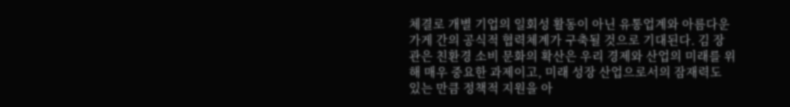체결로 개별 기업의 일회성 활동이 아닌 유통업계와 아름다운가게 간의 공식적 협력체계가 구축될 것으로 기대된다. 김 장관은 친환경 소비 문화의 확산은 우리 경제와 산업의 미래를 위해 매우 중요한 과제이고, 미래 성장 산업으로서의 잠재력도 있는 만큼 정책적 지원을 아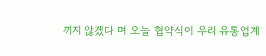끼지 않겠다 며 오늘 협약식이 우리 유통업계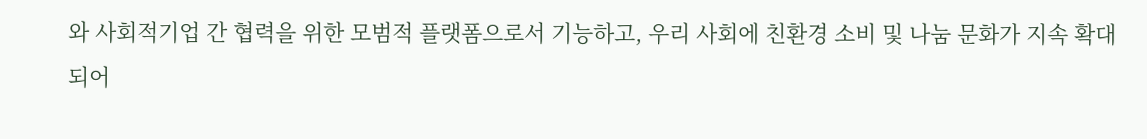와 사회적기업 간 협력을 위한 모범적 플랫폼으로서 기능하고, 우리 사회에 친환경 소비 및 나눔 문화가 지속 확대되어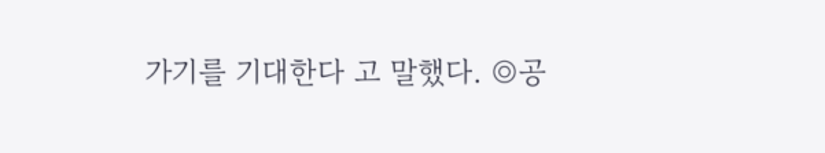가기를 기대한다 고 말했다. ◎공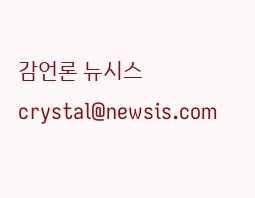감언론 뉴시스 crystal@newsis.com